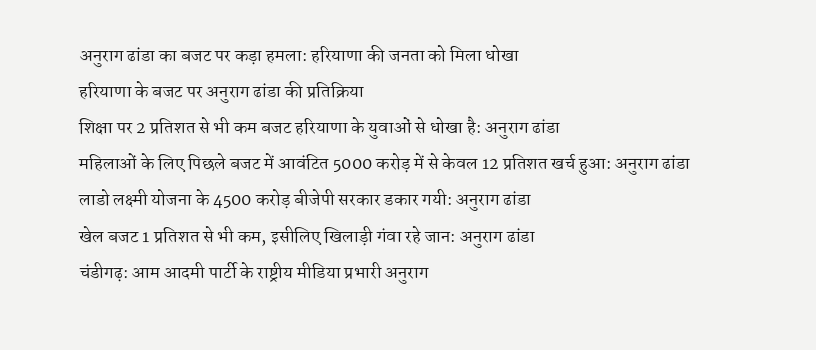अनुराग ढांडा का बजट पर कड़ा हमला: हरियाणा की जनता को मिला धोखा
हरियाणा के बजट पर अनुराग ढांडा की प्रतिक्रिया
शिक्षा पर 2 प्रतिशत से भी कम बजट हरियाणा के युवाओं से धोखा है: अनुराग ढांडा
महिलाओं के लिए पिछले बजट में आवंटित 5000 करोड़ में से केवल 12 प्रतिशत खर्च हुआ: अनुराग ढांडा
लाडो लक्ष्मी योजना के 4500 करोड़ बीजेपी सरकार डकार गयी: अनुराग ढांडा
खेल बजट 1 प्रतिशत से भी कम, इसीलिए खिलाड़ी गंवा रहे जान: अनुराग ढांडा
चंडीगढ़: आम आदमी पार्टी के राष्ट्रीय मीडिया प्रभारी अनुराग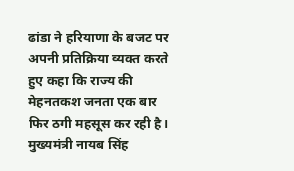ढांडा ने हरियाणा के बजट पर अपनी प्रतिक्रिया व्यक्त करते हुए कहा कि राज्य की मेहनतकश जनता एक बार फिर ठगी महसूस कर रही है। मुख्यमंत्री नायब सिंह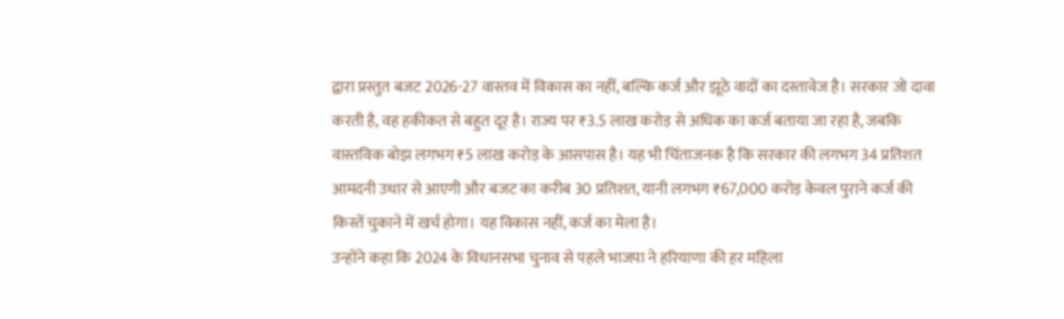द्वारा प्रस्तुत बजट 2026-27 वास्तव में विकास का नहीं, बल्कि कर्ज और झूठे वादों का दस्तावेज है। सरकार जो दावा करती है, वह हकीकत से बहुत दूर है। राज्य पर ₹3.5 लाख करोड़ से अधिक का कर्ज बताया जा रहा है, जबकि वास्तविक बोझ लगभग ₹5 लाख करोड़ के आसपास है। यह भी चिंताजनक है कि सरकार की लगभग 34 प्रतिशत आमदनी उधार से आएगी और बजट का करीब 30 प्रतिशत, यानी लगभग ₹67,000 करोड़ केवल पुराने कर्ज की किस्तें चुकाने में खर्च होगा। यह विकास नहीं, कर्ज का मेला है।
उन्होंने कहा कि 2024 के विधानसभा चुनाव से पहले भाजपा ने हरियाणा की हर महिला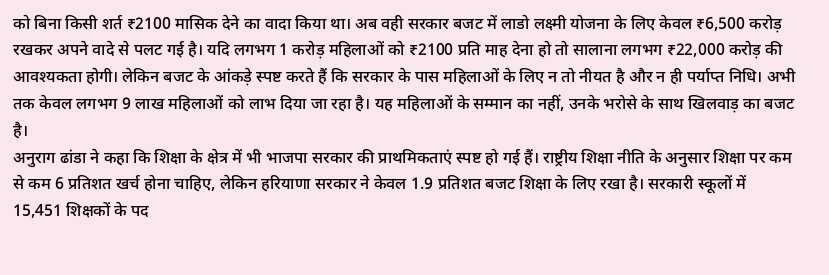को बिना किसी शर्त ₹2100 मासिक देने का वादा किया था। अब वही सरकार बजट में लाडो लक्ष्मी योजना के लिए केवल ₹6,500 करोड़ रखकर अपने वादे से पलट गई है। यदि लगभग 1 करोड़ महिलाओं को ₹2100 प्रति माह देना हो तो सालाना लगभग ₹22,000 करोड़ की आवश्यकता होगी। लेकिन बजट के आंकड़े स्पष्ट करते हैं कि सरकार के पास महिलाओं के लिए न तो नीयत है और न ही पर्याप्त निधि। अभी तक केवल लगभग 9 लाख महिलाओं को लाभ दिया जा रहा है। यह महिलाओं के सम्मान का नहीं, उनके भरोसे के साथ खिलवाड़ का बजट है।
अनुराग ढांडा ने कहा कि शिक्षा के क्षेत्र में भी भाजपा सरकार की प्राथमिकताएं स्पष्ट हो गई हैं। राष्ट्रीय शिक्षा नीति के अनुसार शिक्षा पर कम से कम 6 प्रतिशत खर्च होना चाहिए, लेकिन हरियाणा सरकार ने केवल 1.9 प्रतिशत बजट शिक्षा के लिए रखा है। सरकारी स्कूलों में 15,451 शिक्षकों के पद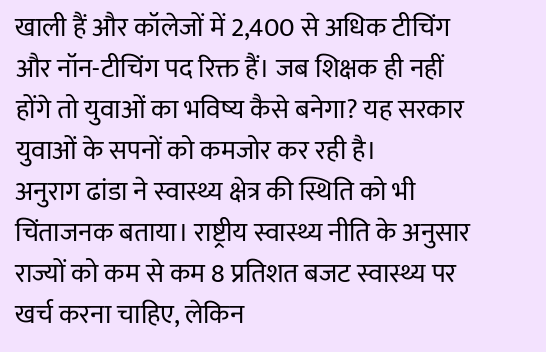खाली हैं और कॉलेजों में 2,400 से अधिक टीचिंग और नॉन-टीचिंग पद रिक्त हैं। जब शिक्षक ही नहीं होंगे तो युवाओं का भविष्य कैसे बनेगा? यह सरकार युवाओं के सपनों को कमजोर कर रही है।
अनुराग ढांडा ने स्वास्थ्य क्षेत्र की स्थिति को भी चिंताजनक बताया। राष्ट्रीय स्वास्थ्य नीति के अनुसार राज्यों को कम से कम 8 प्रतिशत बजट स्वास्थ्य पर खर्च करना चाहिए, लेकिन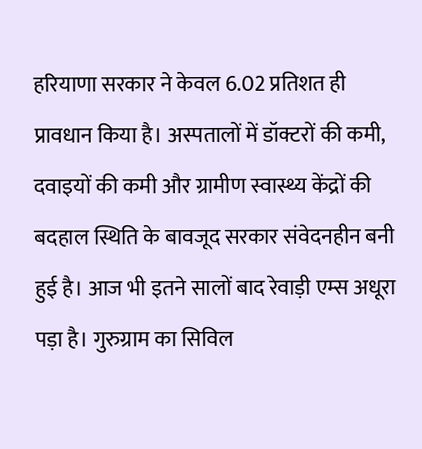हरियाणा सरकार ने केवल 6.02 प्रतिशत ही प्रावधान किया है। अस्पतालों में डॉक्टरों की कमी, दवाइयों की कमी और ग्रामीण स्वास्थ्य केंद्रों की बदहाल स्थिति के बावजूद सरकार संवेदनहीन बनी हुई है। आज भी इतने सालों बाद रेवाड़ी एम्स अधूरा पड़ा है। गुरुग्राम का सिविल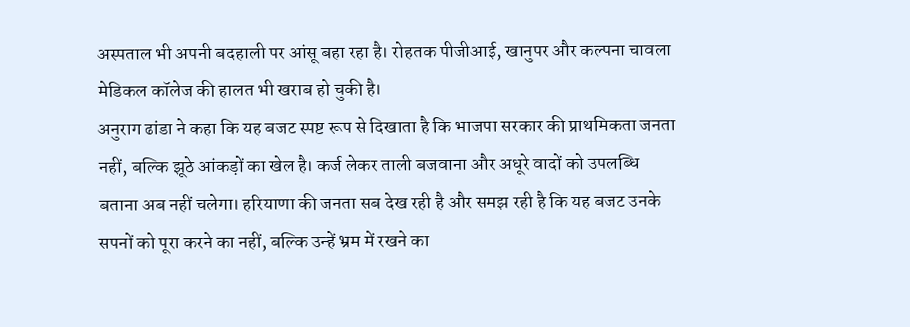अस्पताल भी अपनी बदहाली पर आंसू बहा रहा है। रोहतक पीजीआई, खानुपर और कल्पना चावला मेडिकल कॉलेज की हालत भी खराब हो चुकी है।
अनुराग ढांडा ने कहा कि यह बजट स्पष्ट रूप से दिखाता है कि भाजपा सरकार की प्राथमिकता जनता नहीं, बल्कि झूठे आंकड़ों का खेल है। कर्ज लेकर ताली बजवाना और अधूरे वादों को उपलब्धि बताना अब नहीं चलेगा। हरियाणा की जनता सब देख रही है और समझ रही है कि यह बजट उनके सपनों को पूरा करने का नहीं, बल्कि उन्हें भ्रम में रखने का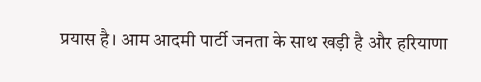प्रयास है। आम आदमी पार्टी जनता के साथ खड़ी है और हरियाणा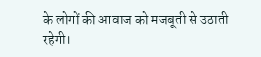के लोगों की आवाज को मजबूती से उठाती रहेगी।